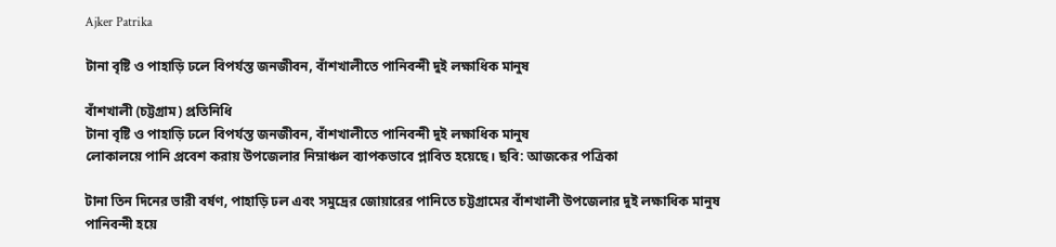Ajker Patrika

টানা বৃষ্টি ও পাহাড়ি ঢলে বিপর্যস্ত জনজীবন, বাঁশখালীতে পানিবন্দী দুই লক্ষাধিক মানুষ

বাঁশখালী (চট্টগ্রাম) প্রতিনিধি
টানা বৃষ্টি ও পাহাড়ি ঢলে বিপর্যস্ত জনজীবন, বাঁশখালীতে পানিবন্দী দুই লক্ষাধিক মানুষ
লোকালয়ে পানি প্রবেশ করায় উপজেলার নিম্নাঞ্চল ব্যাপকভাবে প্লাবিত হয়েছে। ছবি: আজকের পত্রিকা

টানা তিন দিনের ভারী বর্ষণ, পাহাড়ি ঢল এবং সমুদ্রের জোয়ারের পানিতে চট্টগ্রামের বাঁশখালী উপজেলার দুই লক্ষাধিক মানুষ পানিবন্দী হয়ে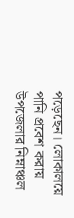পড়েছেন। লোকালয়ে পানি প্রবেশ করায় উপজেলার নিম্নাঞ্চল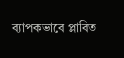ব্যাপকভাবে প্লাবিত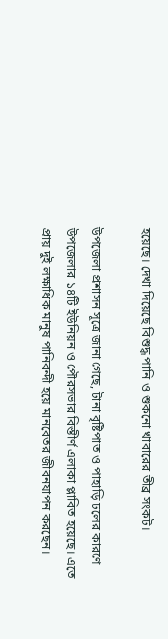হয়েছে। দেখা দিয়েছে বিশুদ্ধ পানি ও শুকনো খাবারের তীব্র সংকট।

উপজেলা প্রশাসন সূত্রে জানা গেছে, টানা বৃষ্টিপাত ও পাহাড়ি ঢলের কারণে উপজেলার ১৪টি ইউনিয়ন ও পৌরসভার বিস্তীর্ণ এলাকা প্লাবিত হয়েছে। এতে প্রায় দুই লক্ষাধিক মানুষ পানিবন্দী হয়ে মানবেতর জীবনযাপন করছেন।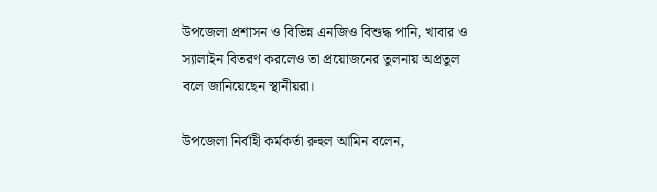উপজেলা প্রশাসন ও বিভিন্ন এনজিও বিশুদ্ধ পানি, খাবার ও স্যালাইন বিতরণ করলেও তা প্রয়োজনের তুলনায় অপ্রতুল বলে জানিয়েছেন স্থানীয়রা।

উপজেলা নির্বাহী কর্মকর্তা রুহুল আমিন বলেন,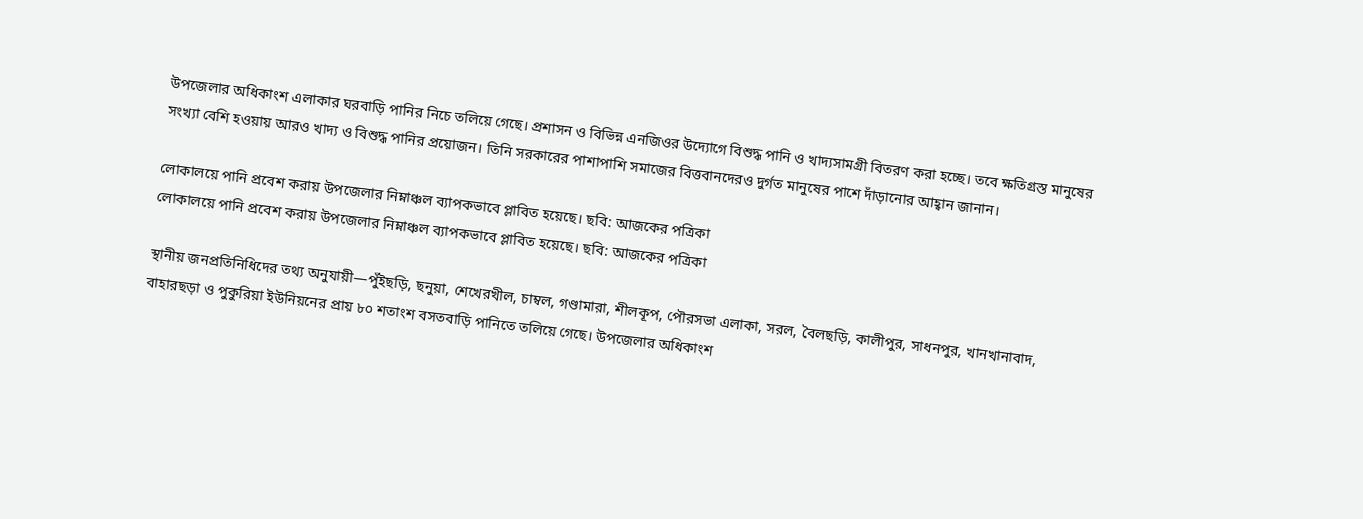উপজেলার অধিকাংশ এলাকার ঘরবাড়ি পানির নিচে তলিয়ে গেছে। প্রশাসন ও বিভিন্ন এনজিওর উদ্যোগে বিশুদ্ধ পানি ও খাদ্যসামগ্রী বিতরণ করা হচ্ছে। তবে ক্ষতিগ্রস্ত মানুষের সংখ্যা বেশি হওয়ায় আরও খাদ্য ও বিশুদ্ধ পানির প্রয়োজন। তিনি সরকারের পাশাপাশি সমাজের বিত্তবানদেরও দুর্গত মানুষের পাশে দাঁড়ানোর আহ্বান জানান।

লোকালয়ে পানি প্রবেশ করায় উপজেলার নিম্নাঞ্চল ব্যাপকভাবে প্লাবিত হয়েছে। ছবি: আজকের পত্রিকা
লোকালয়ে পানি প্রবেশ করায় উপজেলার নিম্নাঞ্চল ব্যাপকভাবে প্লাবিত হয়েছে। ছবি: আজকের পত্রিকা

স্থানীয় জনপ্রতিনিধিদের তথ্য অনুযায়ী—পুঁইছড়ি, ছনুয়া, শেখেরখীল, চাম্বল, গণ্ডামারা, শীলকূপ, পৌরসভা এলাকা, সরল, বৈলছড়ি, কালীপুর, সাধনপুর, খানখানাবাদ, বাহারছড়া ও পুকুরিয়া ইউনিয়নের প্রায় ৮০ শতাংশ বসতবাড়ি পানিতে তলিয়ে গেছে। উপজেলার অধিকাংশ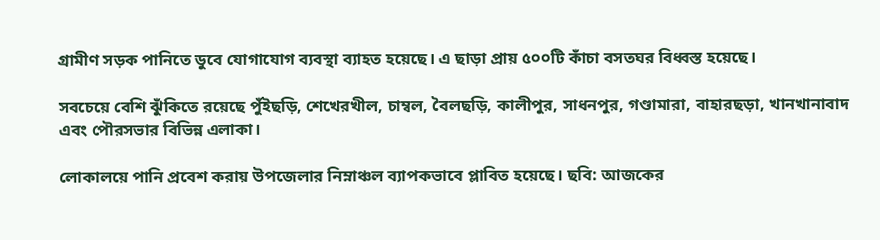গ্রামীণ সড়ক পানিতে ডুবে যোগাযোগ ব্যবস্থা ব্যাহত হয়েছে। এ ছাড়া প্রায় ৫০০টি কাঁচা বসতঘর বিধ্বস্ত হয়েছে।

সবচেয়ে বেশি ঝুঁকিতে রয়েছে পুঁইছড়ি, শেখেরখীল, চাম্বল, বৈলছড়ি, কালীপুর, সাধনপুর, গণ্ডামারা, বাহারছড়া, খানখানাবাদ এবং পৌরসভার বিভিন্ন এলাকা।

লোকালয়ে পানি প্রবেশ করায় উপজেলার নিম্নাঞ্চল ব্যাপকভাবে প্লাবিত হয়েছে। ছবি: আজকের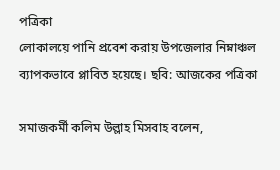পত্রিকা
লোকালয়ে পানি প্রবেশ করায় উপজেলার নিম্নাঞ্চল ব্যাপকভাবে প্লাবিত হয়েছে। ছবি: আজকের পত্রিকা

সমাজকর্মী কলিম উল্লাহ মিসবাহ বলেন,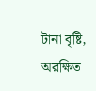টানা বৃষ্টি, অরক্ষিত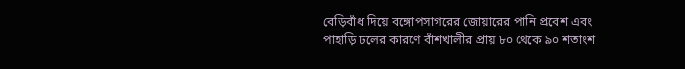বেড়িবাঁধ দিয়ে বঙ্গোপসাগরের জোয়ারের পানি প্রবেশ এবং পাহাড়ি ঢলের কারণে বাঁশখালীর প্রায় ৮০ থেকে ৯০ শতাংশ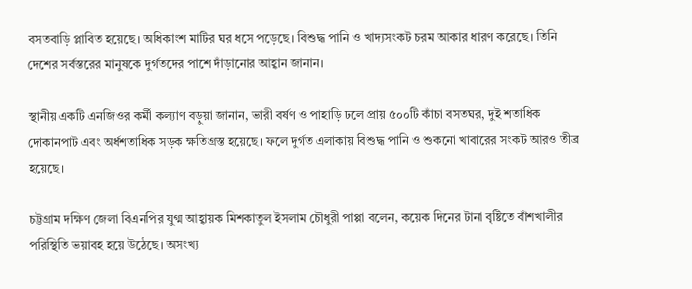বসতবাড়ি প্লাবিত হয়েছে। অধিকাংশ মাটির ঘর ধসে পড়েছে। বিশুদ্ধ পানি ও খাদ্যসংকট চরম আকার ধারণ করেছে। তিনি দেশের সর্বস্তরের মানুষকে দুর্গতদের পাশে দাঁড়ানোর আহ্বান জানান।

স্থানীয় একটি এনজিওর কর্মী কল্যাণ বড়ুয়া জানান, ভারী বর্ষণ ও পাহাড়ি ঢলে প্রায় ৫০০টি কাঁচা বসতঘর, দুই শতাধিক দোকানপাট এবং অর্ধশতাধিক সড়ক ক্ষতিগ্রস্ত হয়েছে। ফলে দুর্গত এলাকায় বিশুদ্ধ পানি ও শুকনো খাবারের সংকট আরও তীব্র হয়েছে।

চট্টগ্রাম দক্ষিণ জেলা বিএনপির যুগ্ম আহ্বায়ক মিশকাতুল ইসলাম চৌধুরী পাপ্পা বলেন, কয়েক দিনের টানা বৃষ্টিতে বাঁশখালীর পরিস্থিতি ভয়াবহ হয়ে উঠেছে। অসংখ্য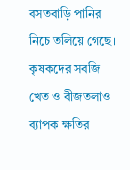বসতবাড়ি পানির নিচে তলিয়ে গেছে। কৃষকদের সবজি খেত ও বীজতলাও ব্যাপক ক্ষতির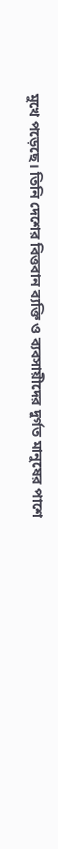মুখে পড়েছে। তিনি দেশের বিত্তবান ব্যক্তি ও ব্যবসায়ীদের দুর্গত মানুষের পাশে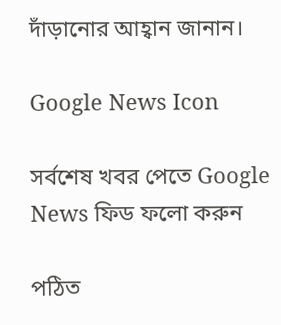দাঁড়ানোর আহ্বান জানান।

Google News Icon

সর্বশেষ খবর পেতে Google News ফিড ফলো করুন

পঠিত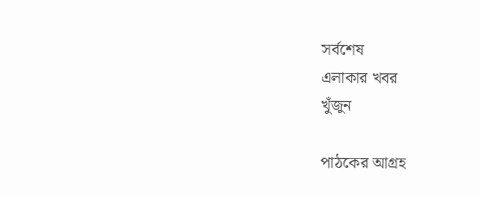সর্বশেষ
এলাকার খবর
খুঁজুন

পাঠকের আগ্রহ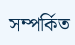সম্পর্কিত